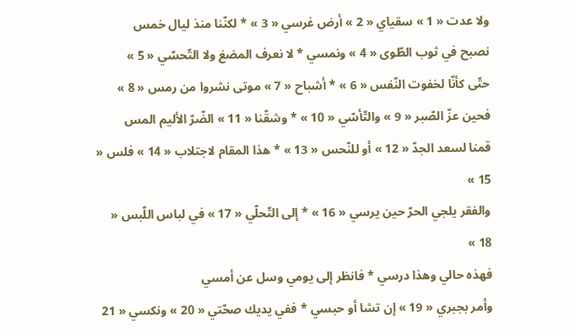ولا عدت « 1 » سقياي « 2 » أرض غرسي « 3 » * لكنّنا منذ ليال خمس
نصبح في ثوب الطّوى « 4 » ونمسي * لا نعرف المضغ ولا التّحسّي « 5 »
حتّى كأنّا لخفوت النّفس « 6 » * أشباح « 7 » موتى نشروا من رمس « 8 »
فحين عزّ الصّبر « 9 » والتّأسّي « 10 » * وشقّنا « 11 » الضّرّ الأليم المس
قمنا لسعد الجدّ « 12 » أو للنّحس « 13 » * هذا المقام لاجتلاب « 14 » فلس « 15 »
والفقر يلجي الحرّ حين يرسي « 16 » * إلى التّحلّي « 17 » في لباس اللّبس « 18 »
فهذه حالي وهذا درسي * فانظر إلى يومي وسل عن أمسي
وأمر بجبري « 19 » إن تشا أو حبسي * ففي يديك صحّتي « 20 » ونكسي « 21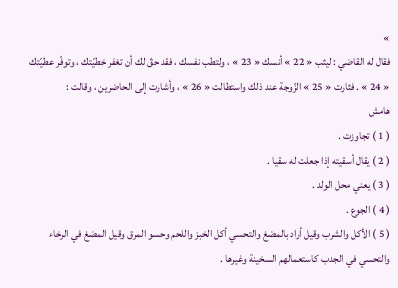»
فقال له القاضي : ليثب « 22 » أنسك « 23 » ، ولتطب نفسك ، فقد حقّ لك أن تغفر خطيّتك ، وتوفّر عطيّتك « 24 » . فثارت « 25 » الزّوجة عند ذلك واستطالت « 26 » ، وأشارت إلى الحاضرين ، وقالت :
هامش
( 1 ) تجاوزت .
( 2 ) يقال أسقيته إذا جعلت له سقيا .
( 3 ) يعني محل الولد .
( 4 ) الجوع .
( 5 ) الأكل والشرب وقيل أراد بالمضغ والتحسي أكل الخبز واللحم وحسو المرق وقيل المضغ في الرخاء والتحسي في الجدب كاستعمالهم السخينة وغيرها .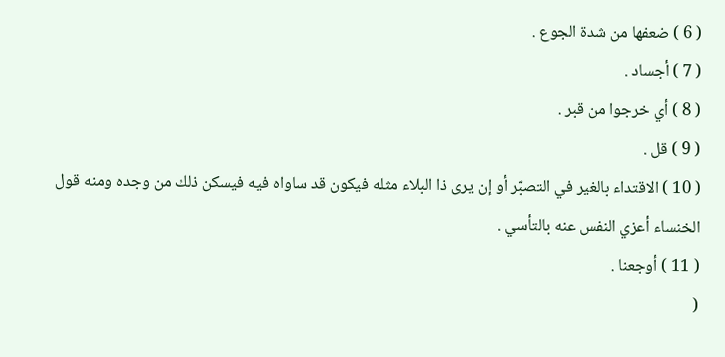( 6 ) ضعفها من شدة الجوع .
( 7 ) أجساد .
( 8 ) أي خرجوا من قبر .
( 9 ) قل .
( 10 ) الاقتداء بالغير في التصبّر أو إن يرى ذا البلاء مثله فيكون قد ساواه فيه فيسكن ذلك من وجده ومنه قول الخنساء أعزي النفس عنه بالتأسي .
( 11 ) أوجعنا .
(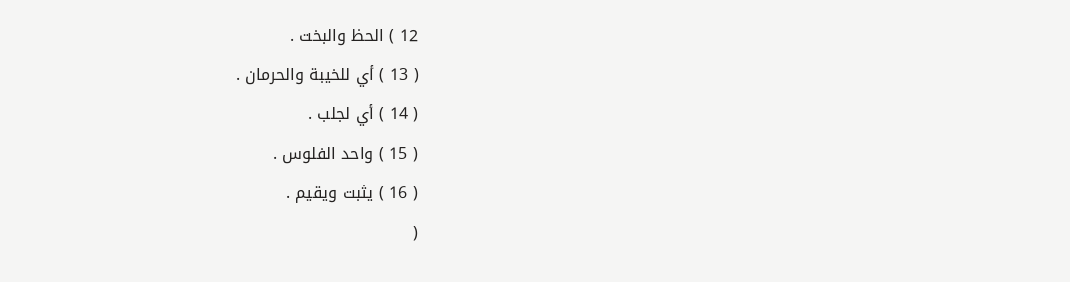12 ) الحظ والبخت .
( 13 ) أي للخيبة والحرمان .
( 14 ) أي لجلب .
( 15 ) واحد الفلوس .
( 16 ) يثبت ويقيم .
(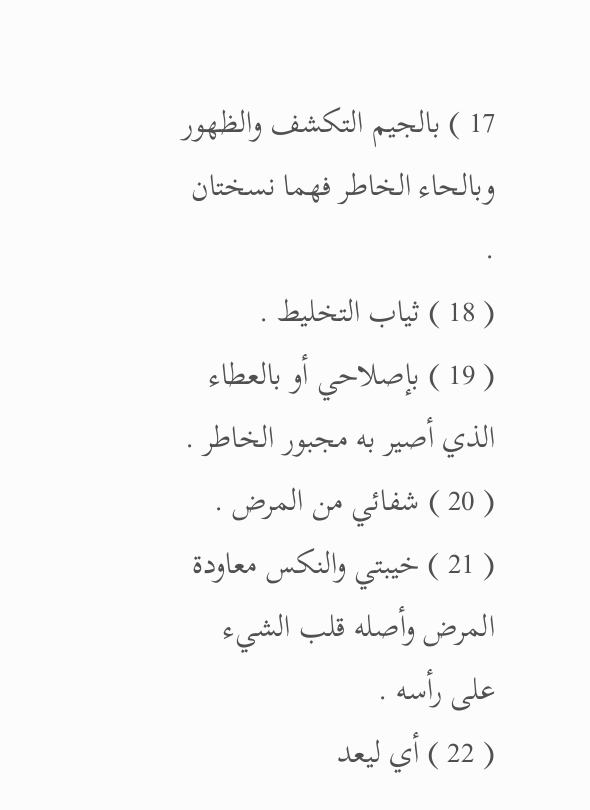17 ) بالجيم التكشف والظهور وبالحاء الخاطر فهما نسختان .
( 18 ) ثياب التخليط .
( 19 ) بإصلاحي أو بالعطاء الذي أصير به مجبور الخاطر .
( 20 ) شفائي من المرض .
( 21 ) خيبتي والنكس معاودة المرض وأصله قلب الشيء على رأسه .
( 22 ) أي ليعد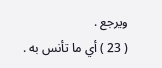ويرجع .
( 23 ) أي ما تأنس به .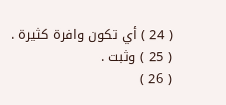( 24 ) أي تكون وافرة كثيرة .
( 25 ) وثبت .
( 26 )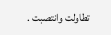تطاولت وانتصبت .